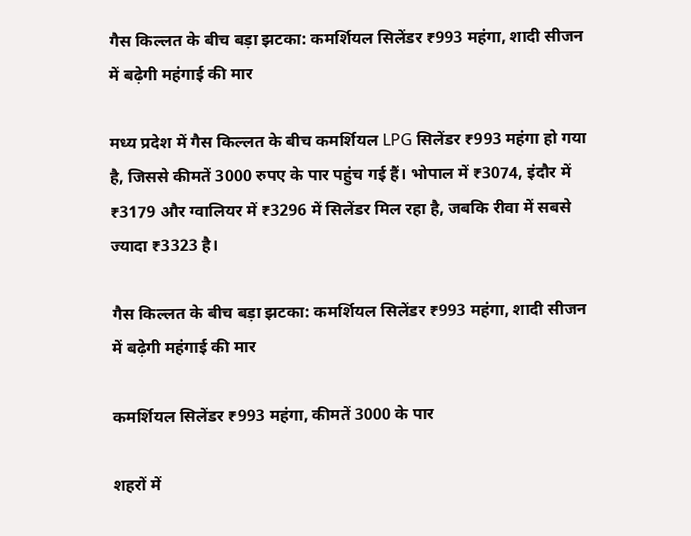गैस किल्लत के बीच बड़ा झटका: कमर्शियल सिलेंडर ₹993 महंगा, शादी सीजन में बढ़ेगी महंगाई की मार

मध्य प्रदेश में गैस किल्लत के बीच कमर्शियल LPG सिलेंडर ₹993 महंगा हो गया है, जिससे कीमतें 3000 रुपए के पार पहुंच गई हैं। भोपाल में ₹3074, इंदौर में ₹3179 और ग्वालियर में ₹3296 में सिलेंडर मिल रहा है, जबकि रीवा में सबसे ज्यादा ₹3323 है।

गैस किल्लत के बीच बड़ा झटका: कमर्शियल सिलेंडर ₹993 महंगा, शादी सीजन में बढ़ेगी महंगाई की मार

कमर्शियल सिलेंडर ₹993 महंगा, कीमतें 3000 के पार

शहरों में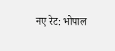नए रेट: भोपाल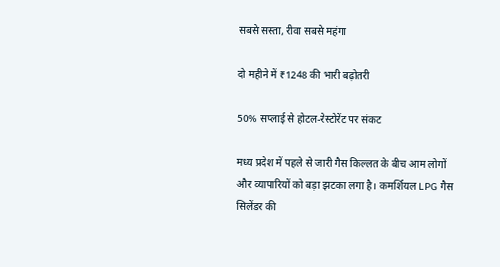सबसे सस्ता, रीवा सबसे महंगा

दो महीने में ₹1248 की भारी बढ़ोतरी

50% सप्लाई से होटल-रेस्टोरेंट पर संकट

मध्य प्रदेश में पहले से जारी गैस किल्लत के बीच आम लोगों और व्यापारियों को बड़ा झटका लगा है। कमर्शियल LPG गैस सिलेंडर की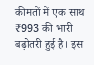कीमतों में एक साथ ₹993 की भारी बढ़ोतरी हुई है। इस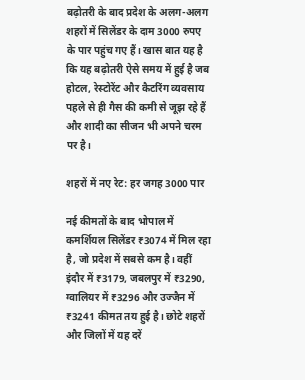बढ़ोतरी के बाद प्रदेश के अलग-अलग शहरों में सिलेंडर के दाम 3000 रुपए के पार पहुंच गए हैं। खास बात यह है कि यह बढ़ोतरी ऐसे समय में हुई है जब होटल, रेस्टोरेंट और कैटरिंग व्यवसाय पहले से ही गैस की कमी से जूझ रहे हैं और शादी का सीजन भी अपने चरम पर है।

शहरों में नए रेट: हर जगह 3000 पार

नई कीमतों के बाद भोपाल में कमर्शियल सिलेंडर ₹3074 में मिल रहा है, जो प्रदेश में सबसे कम है। वहीं इंदौर में ₹3179, जबलपुर में ₹3290, ग्वालियर में ₹3296 और उज्जैन में ₹3241 कीमत तय हुई है। छोटे शहरों और जिलों में यह दरें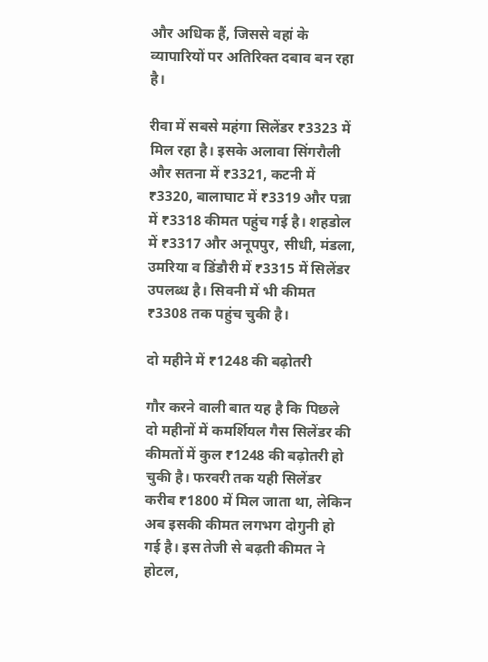और अधिक हैं, जिससे वहां के व्यापारियों पर अतिरिक्त दबाव बन रहा है।

रीवा में सबसे महंगा सिलेंडर ₹3323 में मिल रहा है। इसके अलावा सिंगरौली और सतना में ₹3321, कटनी में ₹3320, बालाघाट में ₹3319 और पन्ना में ₹3318 कीमत पहुंच गई है। शहडोल में ₹3317 और अनूपपुर, सीधी, मंडला, उमरिया व डिंडौरी में ₹3315 में सिलेंडर उपलब्ध है। सिवनी में भी कीमत ₹3308 तक पहुंच चुकी है।

दो महीने में ₹1248 की बढ़ोतरी

गौर करने वाली बात यह है कि पिछले दो महीनों में कमर्शियल गैस सिलेंडर की कीमतों में कुल ₹1248 की बढ़ोतरी हो चुकी है। फरवरी तक यही सिलेंडर करीब ₹1800 में मिल जाता था, लेकिन अब इसकी कीमत लगभग दोगुनी हो गई है। इस तेजी से बढ़ती कीमत ने होटल,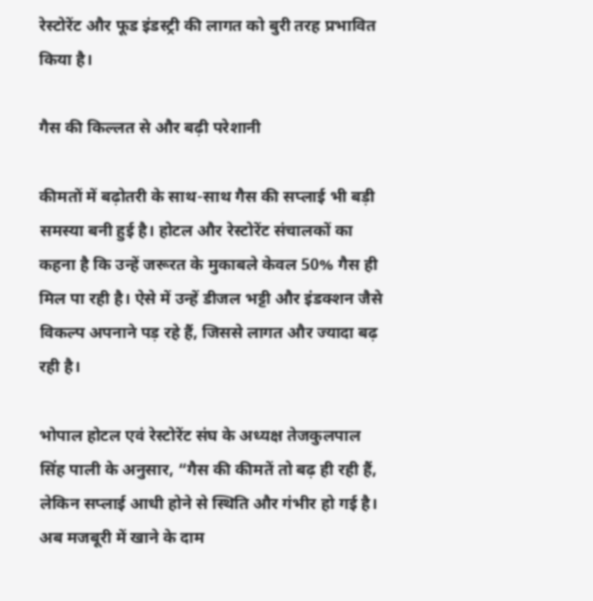रेस्टोरेंट और फूड इंडस्ट्री की लागत को बुरी तरह प्रभावित किया है।

गैस की किल्लत से और बढ़ी परेशानी

कीमतों में बढ़ोतरी के साथ-साथ गैस की सप्लाई भी बड़ी समस्या बनी हुई है। होटल और रेस्टोरेंट संचालकों का कहना है कि उन्हें जरूरत के मुकाबले केवल 50% गैस ही मिल पा रही है। ऐसे में उन्हें डीजल भट्टी और इंडक्शन जैसे विकल्प अपनाने पड़ रहे हैं, जिससे लागत और ज्यादा बढ़ रही है।

भोपाल होटल एवं रेस्टोरेंट संघ के अध्यक्ष तेजकुलपाल सिंह पाली के अनुसार, “गैस की कीमतें तो बढ़ ही रही हैं, लेकिन सप्लाई आधी होने से स्थिति और गंभीर हो गई है। अब मजबूरी में खाने के दाम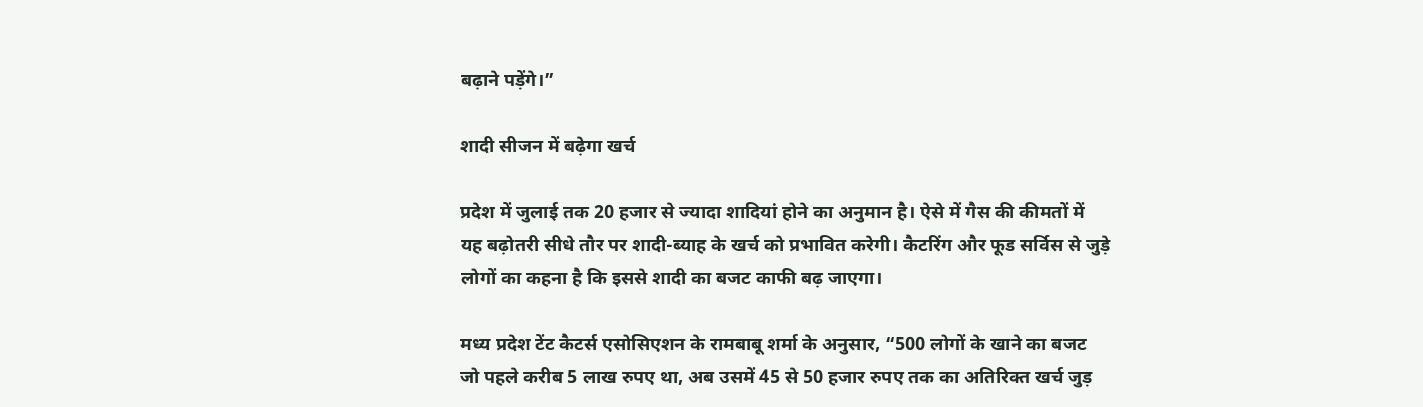बढ़ाने पड़ेंगे।”

शादी सीजन में बढ़ेगा खर्च

प्रदेश में जुलाई तक 20 हजार से ज्यादा शादियां होने का अनुमान है। ऐसे में गैस की कीमतों में यह बढ़ोतरी सीधे तौर पर शादी-ब्याह के खर्च को प्रभावित करेगी। कैटरिंग और फूड सर्विस से जुड़े लोगों का कहना है कि इससे शादी का बजट काफी बढ़ जाएगा।

मध्य प्रदेश टेंट कैटर्स एसोसिएशन के रामबाबू शर्मा के अनुसार, “500 लोगों के खाने का बजट जो पहले करीब 5 लाख रुपए था, अब उसमें 45 से 50 हजार रुपए तक का अतिरिक्त खर्च जुड़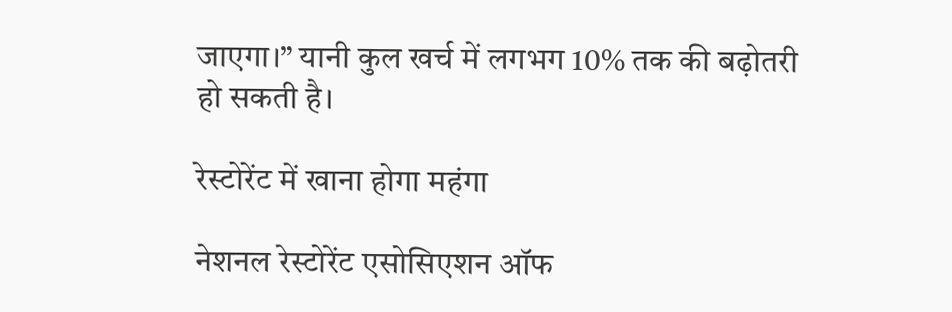जाएगा।” यानी कुल खर्च में लगभग 10% तक की बढ़ोतरी हो सकती है।

रेस्टोरेंट में खाना होगा महंगा

नेशनल रेस्टोरेंट एसोसिएशन ऑफ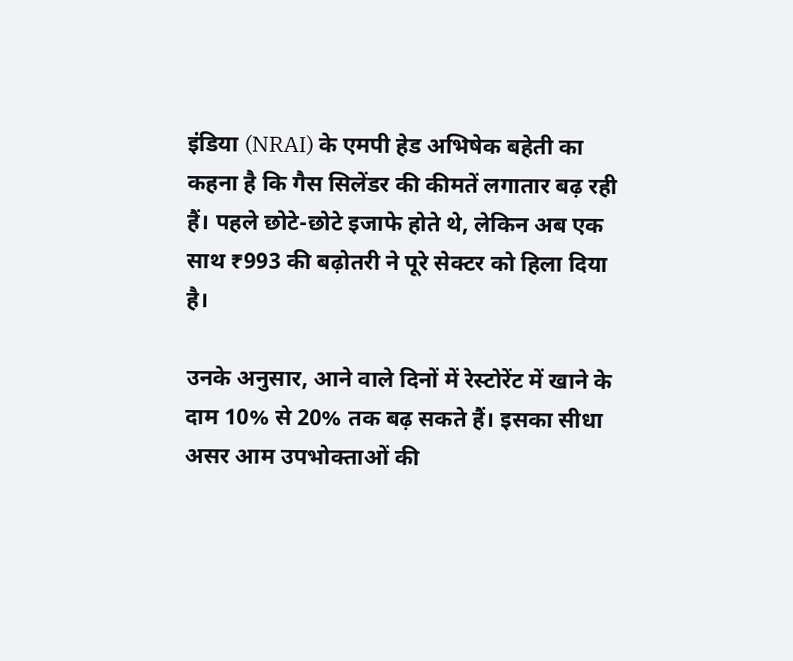इंडिया (NRAI) के एमपी हेड अभिषेक बहेती का कहना है कि गैस सिलेंडर की कीमतें लगातार बढ़ रही हैं। पहले छोटे-छोटे इजाफे होते थे, लेकिन अब एक साथ ₹993 की बढ़ोतरी ने पूरे सेक्टर को हिला दिया है।

उनके अनुसार, आने वाले दिनों में रेस्टोरेंट में खाने के दाम 10% से 20% तक बढ़ सकते हैं। इसका सीधा असर आम उपभोक्ताओं की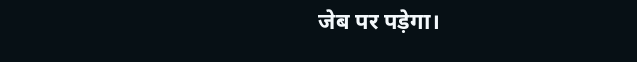जेब पर पड़ेगा।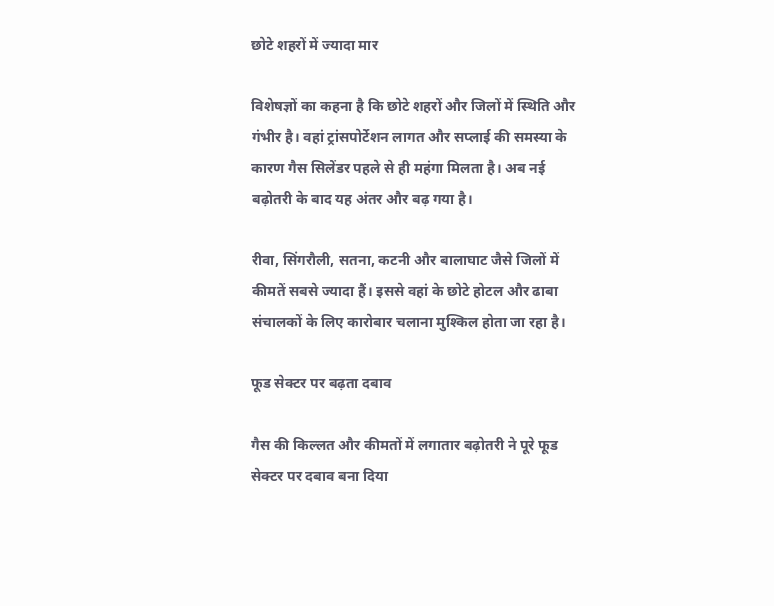छोटे शहरों में ज्यादा मार

विशेषज्ञों का कहना है कि छोटे शहरों और जिलों में स्थिति और गंभीर है। वहां ट्रांसपोर्टेशन लागत और सप्लाई की समस्या के कारण गैस सिलेंडर पहले से ही महंगा मिलता है। अब नई बढ़ोतरी के बाद यह अंतर और बढ़ गया है।

रीवा, सिंगरौली, सतना, कटनी और बालाघाट जैसे जिलों में कीमतें सबसे ज्यादा हैं। इससे वहां के छोटे होटल और ढाबा संचालकों के लिए कारोबार चलाना मुश्किल होता जा रहा है।

फूड सेक्टर पर बढ़ता दबाव

गैस की किल्लत और कीमतों में लगातार बढ़ोतरी ने पूरे फूड सेक्टर पर दबाव बना दिया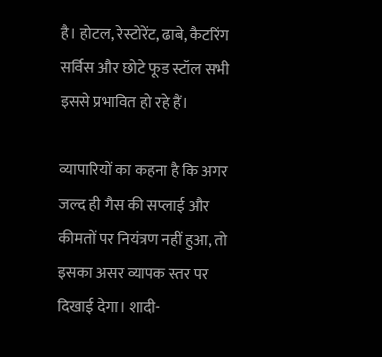है। होटल, रेस्टोरेंट, ढाबे, कैटरिंग सर्विस और छोटे फूड स्टॉल सभी इससे प्रभावित हो रहे हैं।

व्यापारियों का कहना है कि अगर जल्द ही गैस की सप्लाई और कीमतों पर नियंत्रण नहीं हुआ, तो इसका असर व्यापक स्तर पर दिखाई देगा। शादी-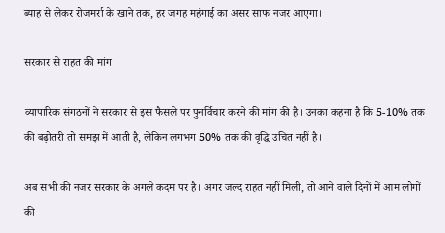ब्याह से लेकर रोजमर्रा के खाने तक, हर जगह महंगाई का असर साफ नजर आएगा।

सरकार से राहत की मांग

व्यापारिक संगठनों ने सरकार से इस फैसले पर पुनर्विचार करने की मांग की है। उनका कहना है कि 5-10% तक की बढ़ोतरी तो समझ में आती है, लेकिन लगभग 50% तक की वृद्धि उचित नहीं है।

अब सभी की नजर सरकार के अगले कदम पर है। अगर जल्द राहत नहीं मिली, तो आने वाले दिनों में आम लोगों की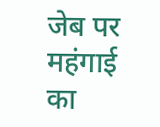जेब पर महंगाई का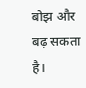बोझ और बढ़ सकता है।